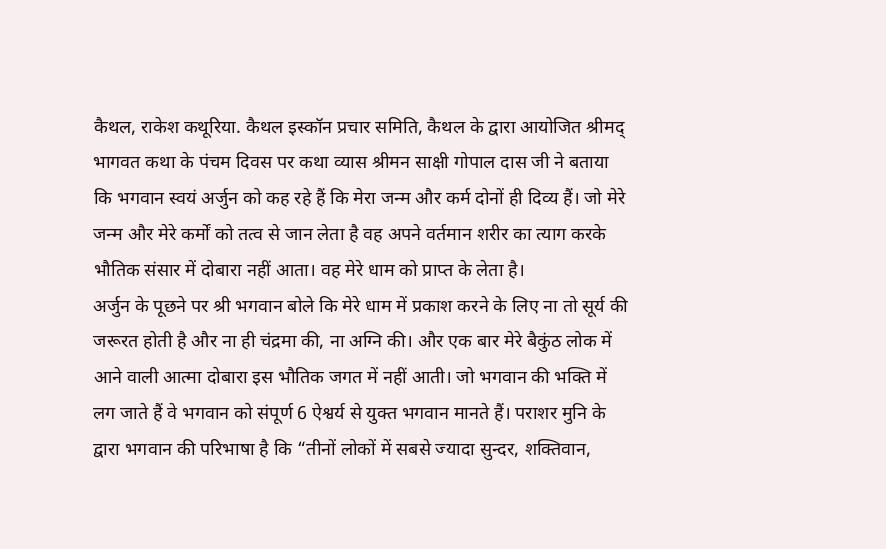कैथल, राकेश कथूरिया. कैथल इस्कॉन प्रचार समिति, कैथल के द्वारा आयोजित श्रीमद् भागवत कथा के पंचम दिवस पर कथा व्यास श्रीमन साक्षी गोपाल दास जी ने बताया कि भगवान स्वयं अर्जुन को कह रहे हैं कि मेरा जन्म और कर्म दोनों ही दिव्य हैं। जो मेरे जन्म और मेरे कर्मों को तत्व से जान लेता है वह अपने वर्तमान शरीर का त्याग करके भौतिक संसार में दोबारा नहीं आता। वह मेरे धाम को प्राप्त के लेता है।
अर्जुन के पूछने पर श्री भगवान बोले कि मेरे धाम में प्रकाश करने के लिए ना तो सूर्य की जरूरत होती है और ना ही चंद्रमा की, ना अग्नि की। और एक बार मेरे बैकुंठ लोक में आने वाली आत्मा दोबारा इस भौतिक जगत में नहीं आती। जो भगवान की भक्ति में लग जाते हैं वे भगवान को संपूर्ण 6 ऐश्वर्य से युक्त भगवान मानते हैं। पराशर मुनि के द्वारा भगवान की परिभाषा है कि “तीनों लोकों में सबसे ज्यादा सुन्दर, शक्तिवान,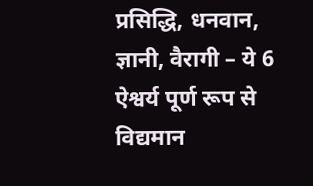प्रसिद्धि, धनवान, ज्ञानी, वैरागी – ये 6 ऐश्वर्य पूर्ण रूप से विद्यमान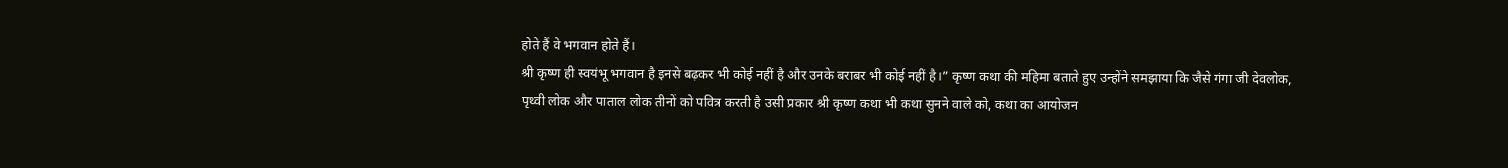होते हैं वे भगवान होते हैं।
श्री कृष्ण ही स्वयंभू भगवान है इनसे बढ़कर भी कोई नहीं है और उनके बराबर भी कोई नहीं है।” कृष्ण कथा की महिमा बताते हुए उन्होंने समझाया कि जैसे गंगा जी देवलोक, पृथ्वी लोक और पाताल लोक तीनों को पवित्र करती है उसी प्रकार श्री कृष्ण कथा भी कथा सुनने वाले को, कथा का आयोजन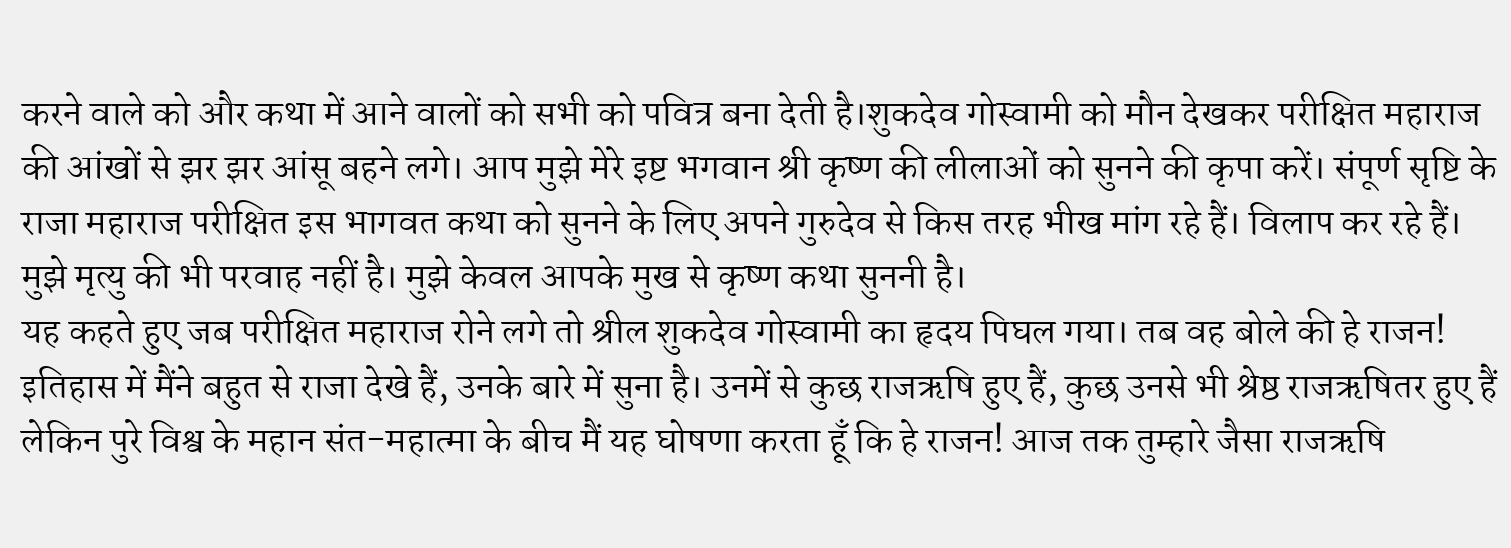करने वाले को और कथा में आने वालों को सभी को पवित्र बना देती है।शुकदेव गोस्वामी को मौन देखकर परीक्षित महाराज की आंखों से झर झर आंसू बहने लगे। आप मुझे मेरे इष्ट भगवान श्री कृष्ण की लीलाओं को सुनने की कृपा करें। संपूर्ण सृष्टि के राजा महाराज परीक्षित इस भागवत कथा को सुनने के लिए अपने गुरुदेव से किस तरह भीख मांग रहे हैं। विलाप कर रहे हैं। मुझे मृत्यु की भी परवाह नहीं है। मुझे केवल आपके मुख से कृष्ण कथा सुननी है।
यह कहते हुए जब परीक्षित महाराज रोने लगे तो श्रील शुकदेव गोस्वामी का हृदय पिघल गया। तब वह बोले की हे राजन! इतिहास में मैंने बहुत से राजा देखे हैं, उनके बारे में सुना है। उनमें से कुछ राजऋषि हुए हैं, कुछ उनसे भी श्रेष्ठ राजऋषितर हुए हैं लेकिन पुरे विश्व के महान संत-महात्मा के बीच मैं यह घोषणा करता हूँ कि हे राजन! आज तक तुम्हारे जैसा राजऋषि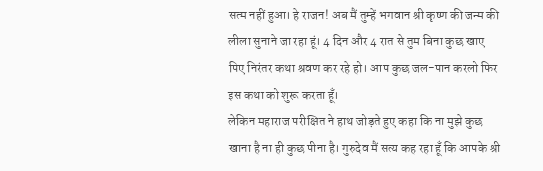सत्म नहीं हुआ। हे राजन! अब मैं तुम्हें भगवान श्री कृष्ण की जन्म की लीला सुनाने जा रहा हूं। 4 दिन और 4 रात से तुम बिना कुछ खाए पिए निरंतर कथा श्रवण कर रहे हो। आप कुछ जल-पान करलो फिर इस कथा को शुरू करता हूँ।
लेकिन महाराज परीक्षित ने हाथ जोड़ते हुए कहा कि ना मुझे कुछ खाना है ना ही कुछ पीना है। गुरुदेव मैं सत्य कह रहा हूँ कि आपके श्री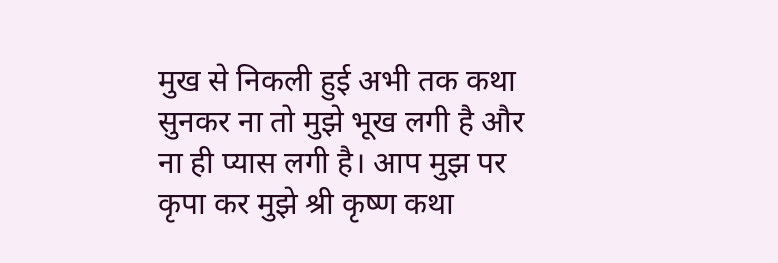मुख से निकली हुई अभी तक कथा सुनकर ना तो मुझे भूख लगी है और ना ही प्यास लगी है। आप मुझ पर कृपा कर मुझे श्री कृष्ण कथा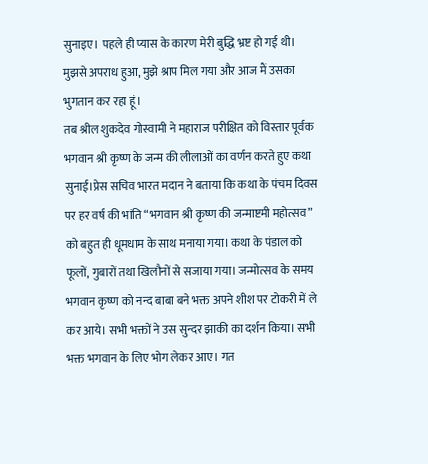सुनाइए। पहले ही प्यास के कारण मेरी बुद्धि भ्रष्ट हो गई थी। मुझसे अपराध हुआ, मुझे श्राप मिल गया और आज मैं उसका भुगतान कर रहा हूं।
तब श्रील शुकदेव गोस्वामी ने महाराज परीक्षित को विस्तार पूर्वक भगवान श्री कृष्ण के जन्म की लीलाओं का वर्णन करते हुए कथा सुनाई।प्रेस सचिव भारत मदान ने बताया कि कथा के पंचम दिवस पर हर वर्ष की भांति “भगवान श्री कृष्ण की जन्माष्टमी महोत्सव” को बहुत ही धूमधाम के साथ मनाया गया। कथा के पंडाल को फूलों, गुबारों तथा खिलौनों से सजाया गया। जन्मोत्सव के समय भगवान कृष्ण को नन्द बाबा बने भक्त अपने शीश पर टोकरी में ले कर आये। सभी भक्तों ने उस सुन्दर झाकी का दर्शन किया। सभी भक्त भगवान के लिए भोग लेकर आए। गत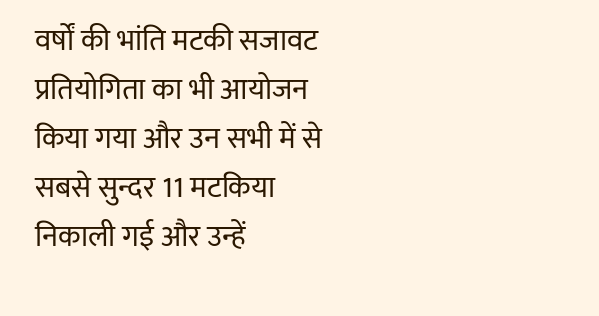वर्षों की भांति मटकी सजावट प्रतियोगिता का भी आयोजन किया गया और उन सभी में से सबसे सुन्दर 11 मटकिया निकाली गई और उन्हें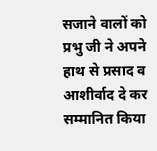सजाने वालों को प्रभु जी ने अपने हाथ से प्रसाद व आशीर्वाद दे कर सम्मानित किया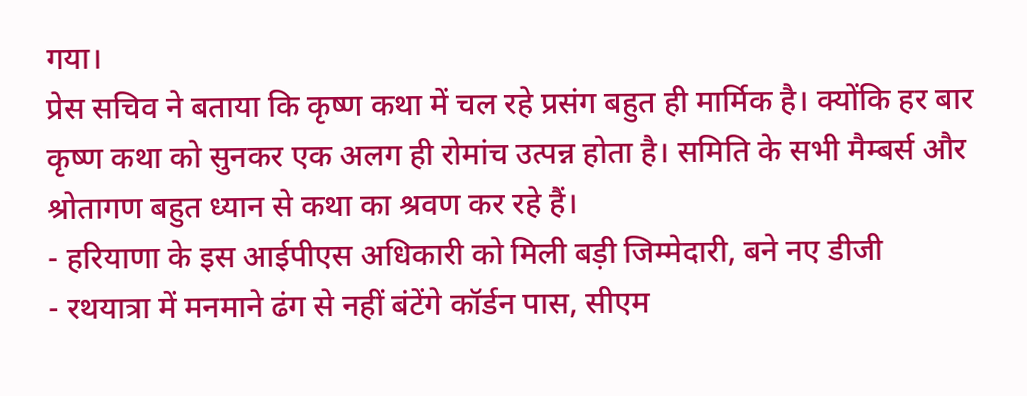गया।
प्रेस सचिव ने बताया कि कृष्ण कथा में चल रहे प्रसंग बहुत ही मार्मिक है। क्योंकि हर बार कृष्ण कथा को सुनकर एक अलग ही रोमांच उत्पन्न होता है। समिति के सभी मैम्बर्स और श्रोतागण बहुत ध्यान से कथा का श्रवण कर रहे हैं।
- हरियाणा के इस आईपीएस अधिकारी को मिली बड़ी जिम्मेदारी, बने नए डीजी
- रथयात्रा में मनमाने ढंग से नहीं बंटेंगे कॉर्डन पास, सीएम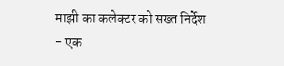माझी का कलेक्टर को सख्त निर्देश
- एक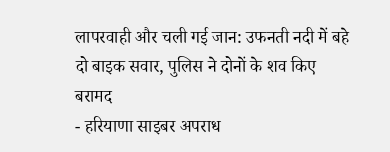लापरवाही और चली गई जान: उफनती नदी में बहे दो बाइक सवार, पुलिस ने दोनों के शव किए बरामद
- हरियाणा साइबर अपराध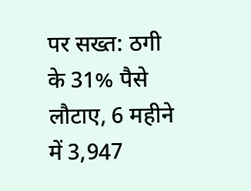पर सख्त: ठगी के 31% पैसे लौटाए, 6 महीने में 3,947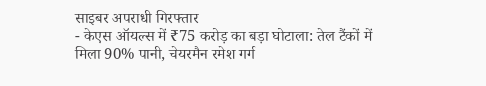साइबर अपराधी गिरफ्तार
- केएस ऑयल्स में ₹75 करोड़ का बड़ा घोटाला: तेल टैंकों में मिला 90% पानी, चेयरमैन रमेश गर्ग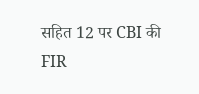सहित 12 पर CBI की FIR